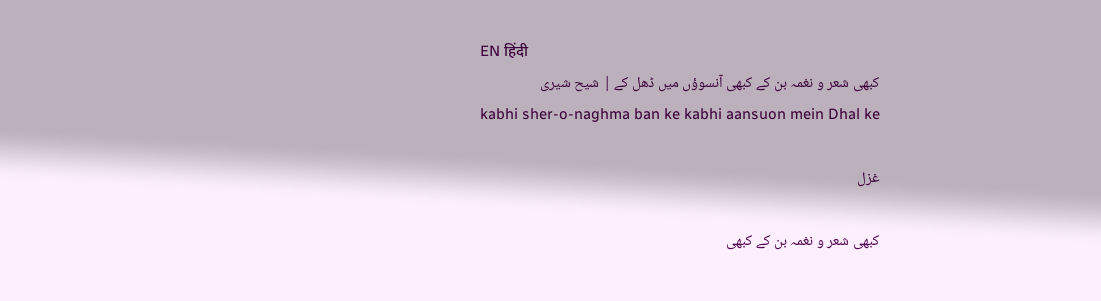EN हिंदी
کبھی شعر و نغمہ بن کے کبھی آنسوؤں میں ڈھل کے | شیح شیری
kabhi sher-o-naghma ban ke kabhi aansuon mein Dhal ke

غزل

کبھی شعر و نغمہ بن کے کبھی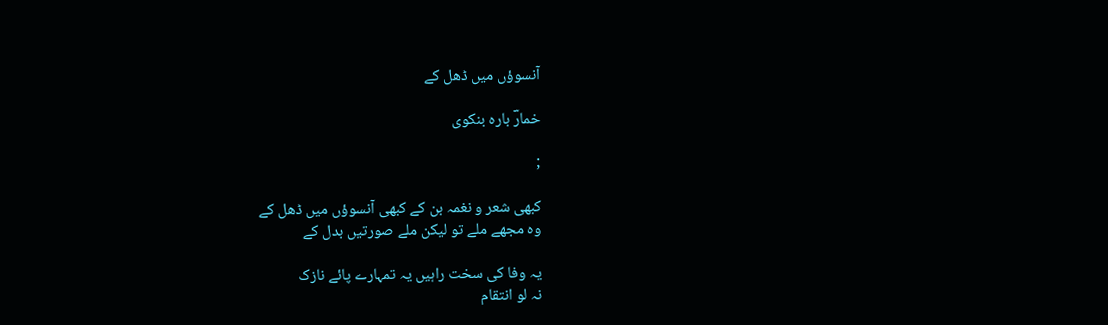آنسوؤں میں ڈھل کے

خمارؔ بارہ بنکوی

;

کبھی شعر و نغمہ بن کے کبھی آنسوؤں میں ڈھل کے
وہ مجھے ملے تو لیکن ملے صورتیں بدل کے

یہ وفا کی سخت راہیں یہ تمہارے پائے نازک
نہ لو انتقام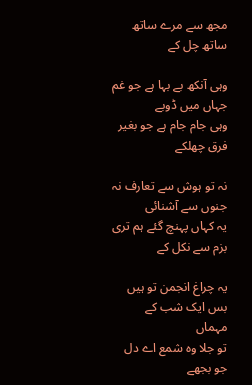مجھ سے مرے ساتھ ساتھ چل کے

وہی آنکھ بے بہا ہے جو غم جہاں میں ڈوبے
وہی جام جام ہے جو بغیر فرق چھلکے

نہ تو ہوش سے تعارف نہ جنوں سے آشنائی
یہ کہاں پہنچ گئے ہم تری بزم سے نکل کے

یہ چراغ انجمن تو ہیں بس ایک شب کے مہماں
تو جلا وہ شمع اے دل جو بجھے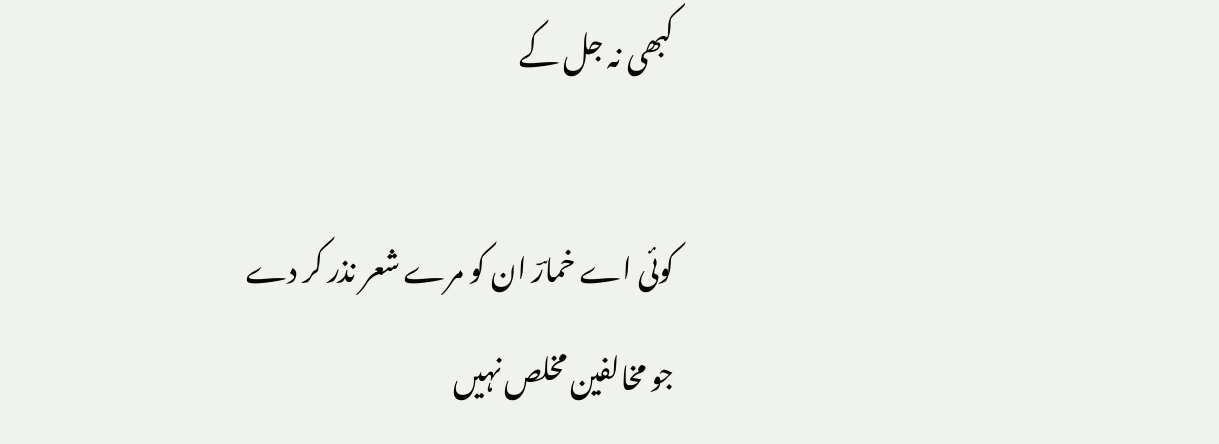کبھی نہ جل کے

کوئی اے خمارؔ ان کو مرے شعر نذر کر دے
جو مخالفین مخلص نہیں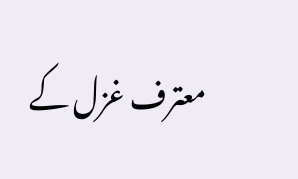معترف غزل کے